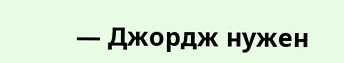— Джордж нужен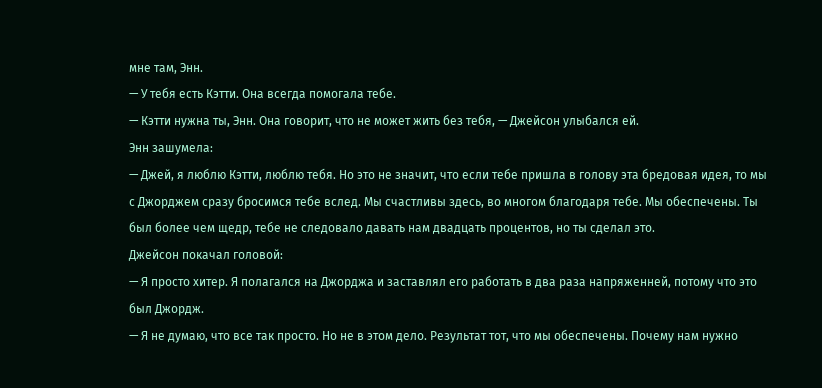мне там, Энн.
— У тебя есть Кэтти. Она всегда помогала тебе.
— Кэтти нужна ты, Энн. Она говорит, что не может жить без тебя, — Джейсон улыбался ей.
Энн зашумела:
— Джей, я люблю Кэтти, люблю тебя. Но это не значит, что если тебе пришла в голову эта бредовая идея, то мы с Джорджем сразу бросимся тебе вслед. Мы счастливы здесь, во многом благодаря тебе. Мы обеспечены. Ты был более чем щедр, тебе не следовало давать нам двадцать процентов, но ты сделал это.
Джейсон покачал головой:
— Я просто хитер. Я полагался на Джорджа и заставлял его работать в два раза напряженней, потому что это был Джордж.
— Я не думаю, что все так просто. Но не в этом дело. Результат тот, что мы обеспечены. Почему нам нужно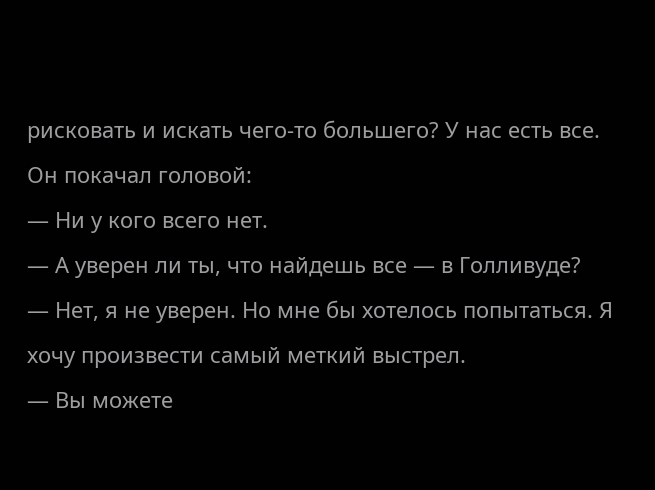рисковать и искать чего-то большего? У нас есть все.
Он покачал головой:
— Ни у кого всего нет.
— А уверен ли ты, что найдешь все — в Голливуде?
— Нет, я не уверен. Но мне бы хотелось попытаться. Я хочу произвести самый меткий выстрел.
— Вы можете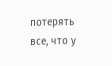потерять все, что у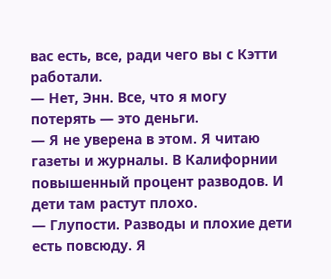вас есть, все, ради чего вы с Кэтти работали.
— Нет, Энн. Все, что я могу потерять — это деньги.
— Я не уверена в этом. Я читаю газеты и журналы. В Калифорнии повышенный процент разводов. И дети там растут плохо.
— Глупости. Разводы и плохие дети есть повсюду. Я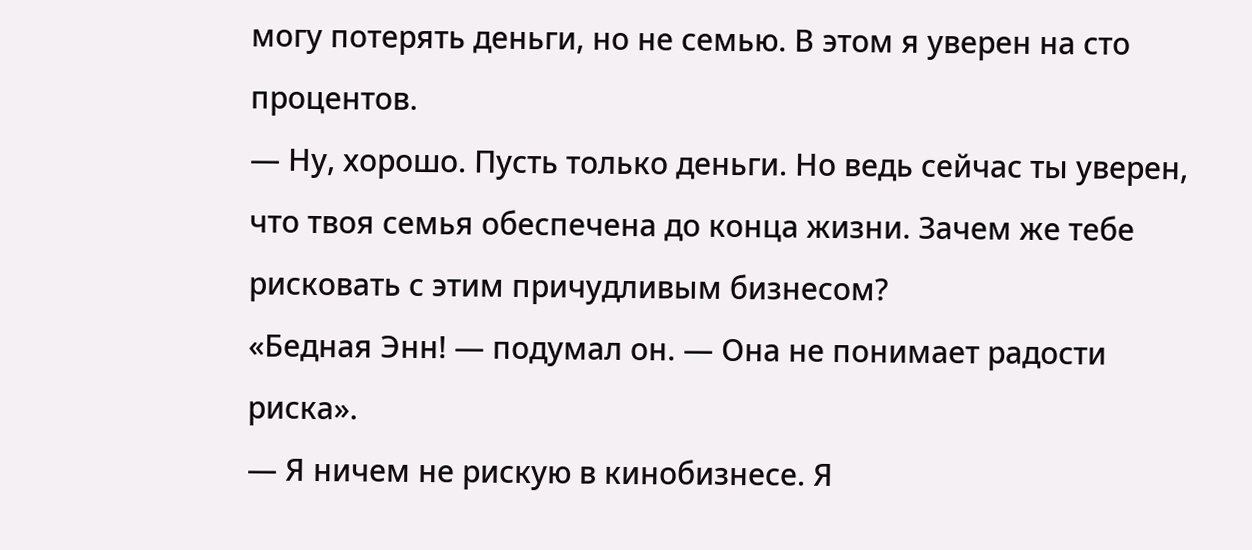могу потерять деньги, но не семью. В этом я уверен на сто процентов.
— Ну, хорошо. Пусть только деньги. Но ведь сейчас ты уверен, что твоя семья обеспечена до конца жизни. Зачем же тебе рисковать с этим причудливым бизнесом?
«Бедная Энн! — подумал он. — Она не понимает радости риска».
— Я ничем не рискую в кинобизнесе. Я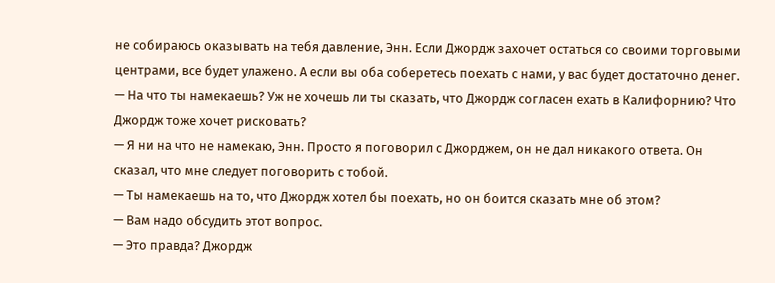не собираюсь оказывать на тебя давление, Энн. Если Джордж захочет остаться со своими торговыми центрами, все будет улажено. А если вы оба соберетесь поехать с нами, у вас будет достаточно денег.
— На что ты намекаешь? Уж не хочешь ли ты сказать, что Джордж согласен ехать в Калифорнию? Что Джордж тоже хочет рисковать?
— Я ни на что не намекаю, Энн. Просто я поговорил с Джорджем, он не дал никакого ответа. Он сказал, что мне следует поговорить с тобой.
— Ты намекаешь на то, что Джордж хотел бы поехать, но он боится сказать мне об этом?
— Вам надо обсудить этот вопрос.
— Это правда? Джордж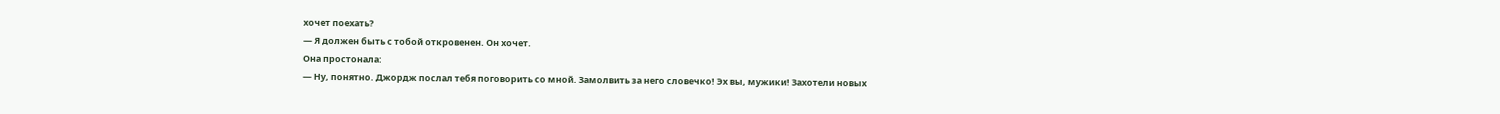хочет поехать?
— Я должен быть с тобой откровенен. Он хочет.
Она простонала:
— Ну, понятно. Джордж послал тебя поговорить со мной. Замолвить за него словечко! Эх вы, мужики! Захотели новых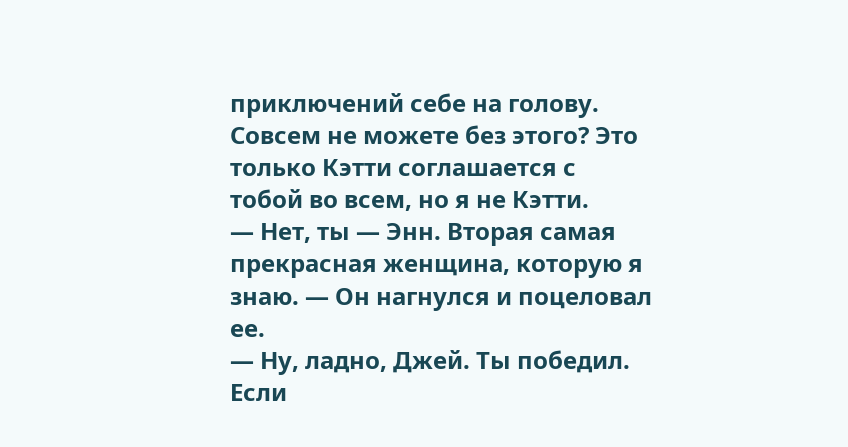приключений себе на голову. Совсем не можете без этого? Это только Кэтти соглашается с тобой во всем, но я не Кэтти.
— Нет, ты — Энн. Вторая самая прекрасная женщина, которую я знаю. — Он нагнулся и поцеловал ее.
— Ну, ладно, Джей. Ты победил. Если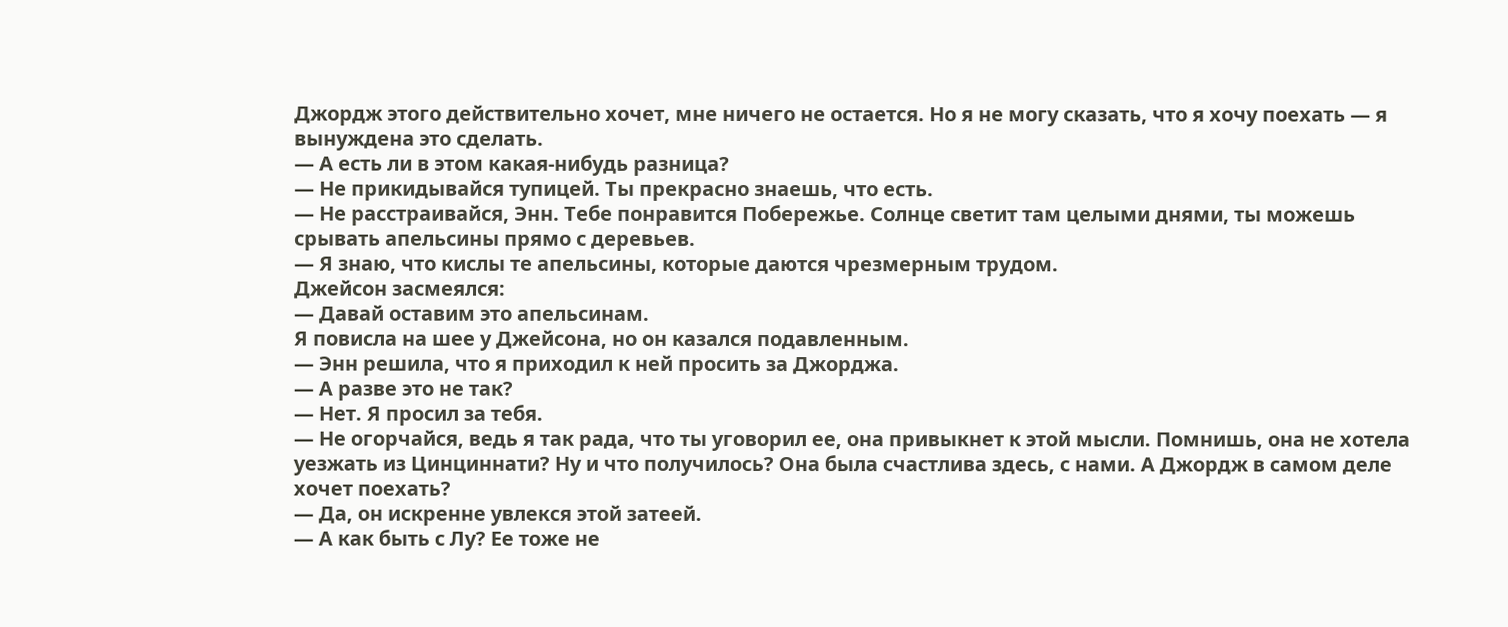Джордж этого действительно хочет, мне ничего не остается. Но я не могу сказать, что я хочу поехать — я вынуждена это сделать.
— А есть ли в этом какая-нибудь разница?
— Не прикидывайся тупицей. Ты прекрасно знаешь, что есть.
— Не расстраивайся, Энн. Тебе понравится Побережье. Солнце светит там целыми днями, ты можешь срывать апельсины прямо с деревьев.
— Я знаю, что кислы те апельсины, которые даются чрезмерным трудом.
Джейсон засмеялся:
— Давай оставим это апельсинам.
Я повисла на шее у Джейсона, но он казался подавленным.
— Энн решила, что я приходил к ней просить за Джорджа.
— А разве это не так?
— Нет. Я просил за тебя.
— Не огорчайся, ведь я так рада, что ты уговорил ее, она привыкнет к этой мысли. Помнишь, она не хотела уезжать из Цинциннати? Ну и что получилось? Она была счастлива здесь, с нами. А Джордж в самом деле хочет поехать?
— Да, он искренне увлекся этой затеей.
— А как быть с Лу? Ее тоже не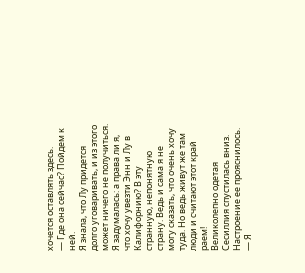хочется оставлять здесь.
— Где она сейчас? Пойдем к ней.
Я знала, что Лу придется долго уговаривать, и из этого может ничего не получиться. Я задумалась: а права ли я, что хочу увезти Энн и Лу в Калифорнию? В эту странную, непонятную страну. Ведь и сама я не могу сказать, что очень хочу туда. Но ведь живут же там люди и считают этот край раем!
Великолепно одетая Сесиллия спустилась вниз. Настроение ее прояснилось.
— Я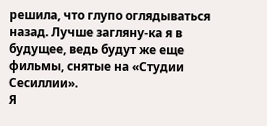решила, что глупо оглядываться назад. Лучше загляну-ка я в будущее, ведь будут же еще фильмы, снятые на «Студии Сесиллии».
Я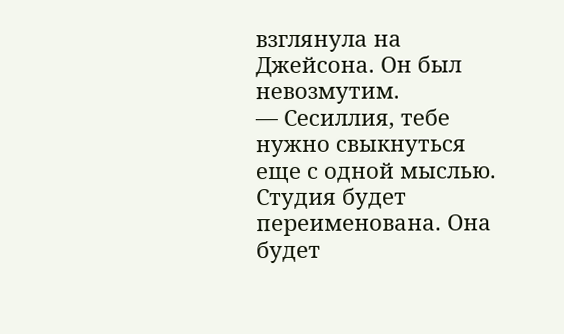взглянула на Джейсона. Он был невозмутим.
— Сесиллия, тебе нужно свыкнуться еще с одной мыслью. Студия будет переименована. Она будет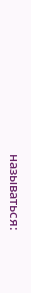называться: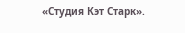«Студия Кэт Старк».